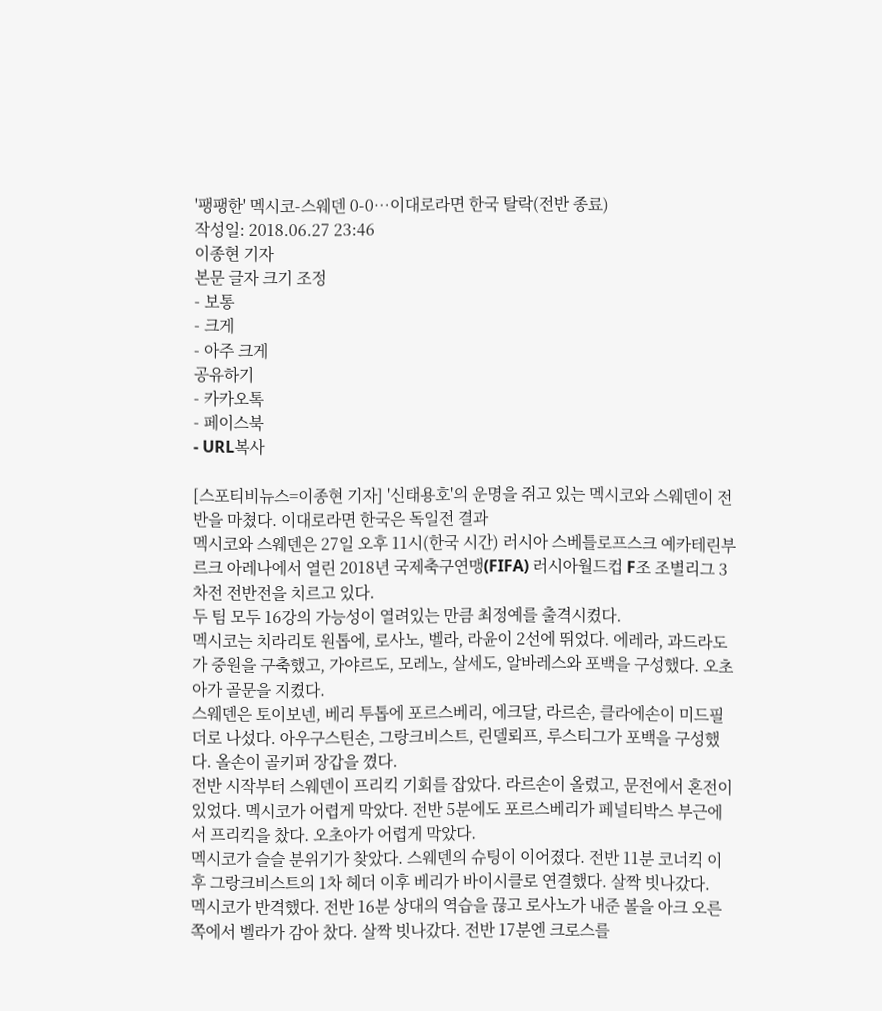'팽팽한' 멕시코-스웨덴 0-0…이대로라면 한국 탈락(전반 종료)
작성일: 2018.06.27 23:46
이종현 기자
본문 글자 크기 조정
- 보통
- 크게
- 아주 크게
공유하기
- 카카오톡
- 페이스북
- URL복사

[스포티비뉴스=이종현 기자] '신태용호'의 운명을 쥐고 있는 멕시코와 스웨덴이 전반을 마쳤다. 이대로라면 한국은 독일전 결과
멕시코와 스웨덴은 27일 오후 11시(한국 시간) 러시아 스베틀로프스크 예카테린부르크 아레나에서 열린 2018년 국제축구연맹(FIFA) 러시아월드컵 F조 조별리그 3차전 전반전을 치르고 있다.
두 팀 모두 16강의 가능성이 열려있는 만큼 최정예를 출격시켰다.
멕시코는 치라리토 원톱에, 로사노, 벨라, 라윤이 2선에 뛰었다. 에레라, 과드라도가 중원을 구축했고, 가야르도, 모레노, 살세도, 알바레스와 포백을 구성했다. 오초아가 골문을 지켰다.
스웨덴은 토이보넨, 베리 투톱에 포르스베리, 에크달, 라르손, 클라에손이 미드필더로 나섰다. 아우구스틴손, 그랑크비스트, 린델뢰프, 루스티그가 포백을 구성했다. 올손이 골키퍼 장갑을 꼈다.
전반 시작부터 스웨덴이 프리킥 기회를 잡았다. 라르손이 올렸고, 문전에서 혼전이 있었다. 멕시코가 어렵게 막았다. 전반 5분에도 포르스베리가 페널티박스 부근에서 프리킥을 찼다. 오초아가 어렵게 막았다.
멕시코가 슬슬 분위기가 찾았다. 스웨덴의 슈팅이 이어졌다. 전반 11분 코너킥 이후 그랑크비스트의 1차 헤더 이후 베리가 바이시클로 연결했다. 살짝 빗나갔다.
멕시코가 반격했다. 전반 16분 상대의 역습을 끊고 로사노가 내준 볼을 아크 오른쪽에서 벨라가 감아 찼다. 살짝 빗나갔다. 전반 17분엔 크로스를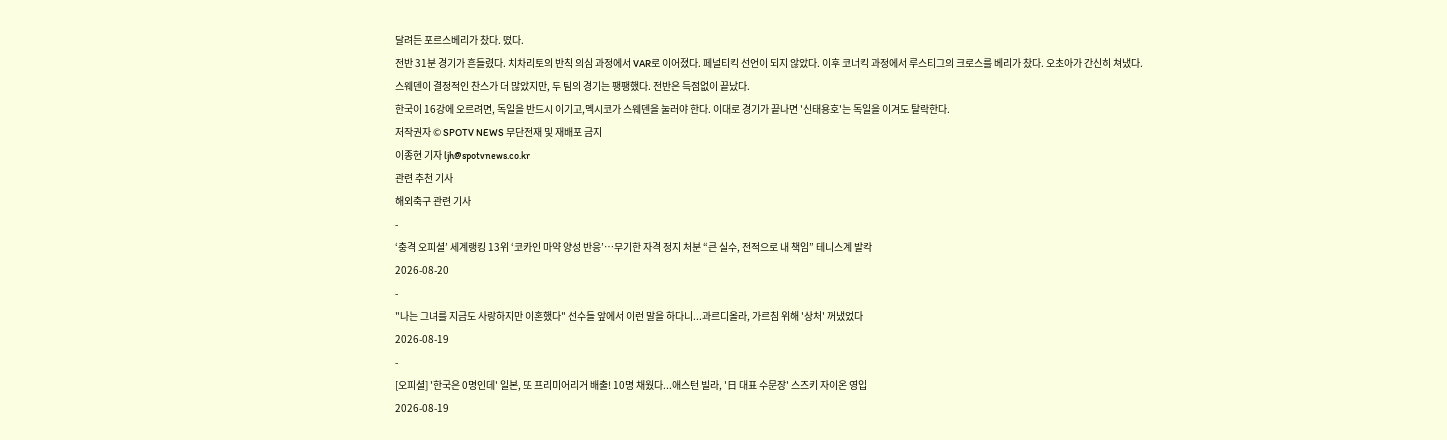달려든 포르스베리가 찼다. 떴다.
전반 31분 경기가 흔들렸다. 치차리토의 반칙 의심 과정에서 VAR로 이어졌다. 페널티킥 선언이 되지 않았다. 이후 코너킥 과정에서 루스티그의 크로스를 베리가 찼다. 오초아가 간신히 쳐냈다.
스웨덴이 결정적인 찬스가 더 많았지만, 두 팀의 경기는 팽팽했다. 전반은 득점없이 끝났다.
한국이 16강에 오르려면, 독일을 반드시 이기고,멕시코가 스웨덴을 눌러야 한다. 이대로 경기가 끝나면 '신태용호'는 독일을 이겨도 탈락한다.
저작권자 © SPOTV NEWS 무단전재 및 재배포 금지
이종현 기자 ljh@spotvnews.co.kr
관련 추천 기사
해외축구 관련 기사
-
‘충격 오피셜’ 세계랭킹 13위 ‘코카인 마약 양성 반응’…무기한 자격 정지 처분 “큰 실수, 전적으로 내 책임” 테니스계 발칵
2026-08-20
-
"나는 그녀를 지금도 사랑하지만 이혼했다" 선수들 앞에서 이런 말을 하다니...과르디올라, 가르침 위해 '상처' 꺼냈었다
2026-08-19
-
[오피셜] '한국은 0명인데' 일본, 또 프리미어리거 배출! 10명 채웠다...애스턴 빌라, '日 대표 수문장' 스즈키 자이온 영입
2026-08-19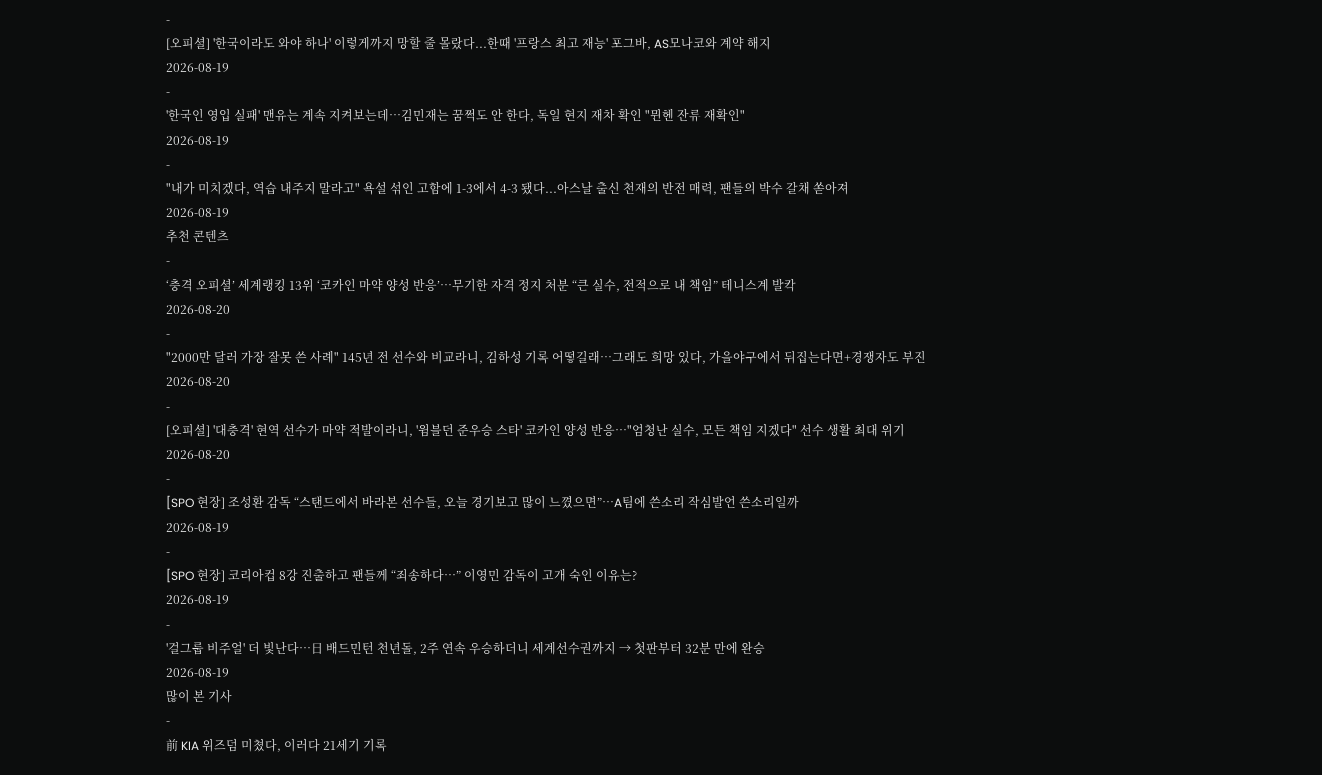-
[오피셜] '한국이라도 와야 하나' 이렇게까지 망할 줄 몰랐다...한때 '프랑스 최고 재능' 포그바, AS모나코와 계약 해지
2026-08-19
-
'한국인 영입 실패' 맨유는 계속 지켜보는데…김민재는 꿈쩍도 안 한다, 독일 현지 재차 확인 "뮌헨 잔류 재확인"
2026-08-19
-
"내가 미치겠다, 역습 내주지 말라고" 욕설 섞인 고함에 1-3에서 4-3 됐다...아스날 출신 천재의 반전 매력, 팬들의 박수 갈채 쏟아져
2026-08-19
추천 콘텐츠
-
‘충격 오피셜’ 세계랭킹 13위 ‘코카인 마약 양성 반응’…무기한 자격 정지 처분 “큰 실수, 전적으로 내 책임” 테니스계 발칵
2026-08-20
-
"2000만 달러 가장 잘못 쓴 사례" 145년 전 선수와 비교라니, 김하성 기록 어떻길래…그래도 희망 있다, 가을야구에서 뒤집는다면+경쟁자도 부진
2026-08-20
-
[오피셜] '대충격' 현역 선수가 마약 적발이라니, '윔블던 준우승 스타' 코카인 양성 반응…"엄청난 실수, 모든 책임 지겠다" 선수 생활 최대 위기
2026-08-20
-
[SPO 현장] 조성환 감독 “스탠드에서 바라본 선수들, 오늘 경기보고 많이 느꼈으면”…A팀에 쓴소리 작심발언 쓴소리일까
2026-08-19
-
[SPO 현장] 코리아컵 8강 진출하고 팬들께 “죄송하다…” 이영민 감독이 고개 숙인 이유는?
2026-08-19
-
'걸그룹 비주얼' 더 빛난다…日 배드민턴 천년돌, 2주 연속 우승하더니 세계선수권까지 → 첫판부터 32분 만에 완승
2026-08-19
많이 본 기사
-
前 KIA 위즈덤 미쳤다, 이러다 21세기 기록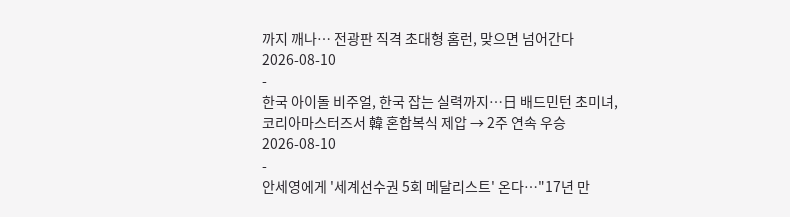까지 깨나… 전광판 직격 초대형 홈런, 맞으면 넘어간다
2026-08-10
-
한국 아이돌 비주얼, 한국 잡는 실력까지…日 배드민턴 초미녀, 코리아마스터즈서 韓 혼합복식 제압 → 2주 연속 우승
2026-08-10
-
안세영에게 '세계선수권 5회 메달리스트' 온다…"17년 만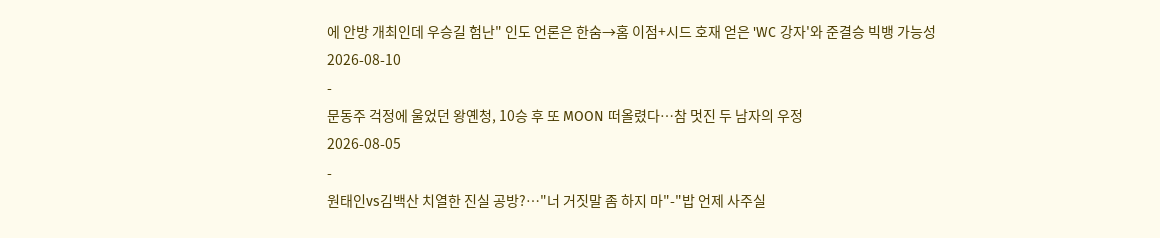에 안방 개최인데 우승길 험난" 인도 언론은 한숨→홈 이점+시드 호재 얻은 'WC 강자'와 준결승 빅뱅 가능성
2026-08-10
-
문동주 걱정에 울었던 왕옌청, 10승 후 또 MOON 떠올렸다…참 멋진 두 남자의 우정
2026-08-05
-
원태인vs김백산 치열한 진실 공방?…"너 거짓말 좀 하지 마"-"밥 언제 사주실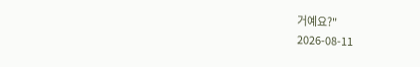거예요?"
2026-08-11